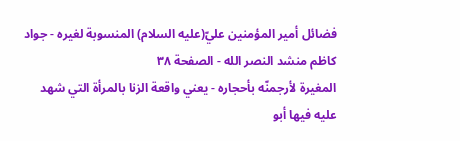فضائل أمير المؤمنين عليّ(عليه السلام) المنسوبة لغيره - جواد كاظم منشد النصر الله - الصفحة ٣٨
المغيرة لأرجمنّه بأحجاره - يعني واقعة الزنا بالمرأة التي شهد عليه فيها أبو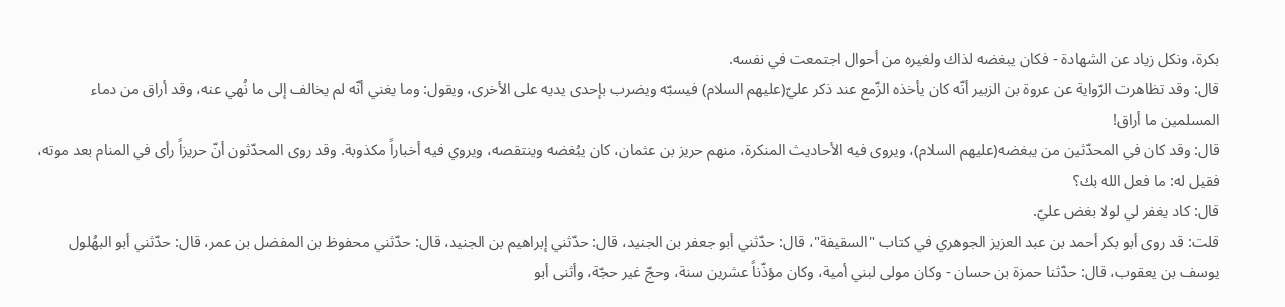بكرة، ونكل زياد عن الشهادة - فكان يبغضه لذاك ولغيره من أحوال اجتمعت في نفسه.
قال: وقد تظاهرت الرّواية عن عروة بن الزبير أنّه كان يأخذه الزّمع عند ذكر عليّ(عليهم السلام) فيسبّه ويضرب بإحدى يديه على الأخرى، ويقول: وما يغني أنّه لم يخالف إلى ما نُهي عنه، وقد أراق من دماء المسلمين ما أراق!
قال: وقد كان في المحدّثين من يبغضه(عليهم السلام)، ويروى فيه الأحاديث المنكرة، منهم حريز بن عثمان، كان يبُغضه وينتقصه، ويروي فيه أخباراً مكذوبة. وقد روى المحدّثون أنّ حريزاً رأى في المنام بعد موته، فقيل له: ما فعل الله بك؟
قال: كاد يغفر لي لولا بغض عليّ.
قلت: قد روى أبو بكر أحمد بن عبد العزيز الجوهري في كتاب "السقيفة"، قال: حدّثني أبو جعفر بن الجنيد، قال: حدّثني إبراهيم بن الجنيد، قال: حدّثني محفوظ بن المفضل بن عمر، قال: حدّثني أبو البهُلول يوسف بن يعقوب، قال: حدّثنا حمزة بن حسان - وكان مولى لبني أمية، وكان مؤذّناً عشرين سنة، وحجّ غير حجّة، وأثنى أبو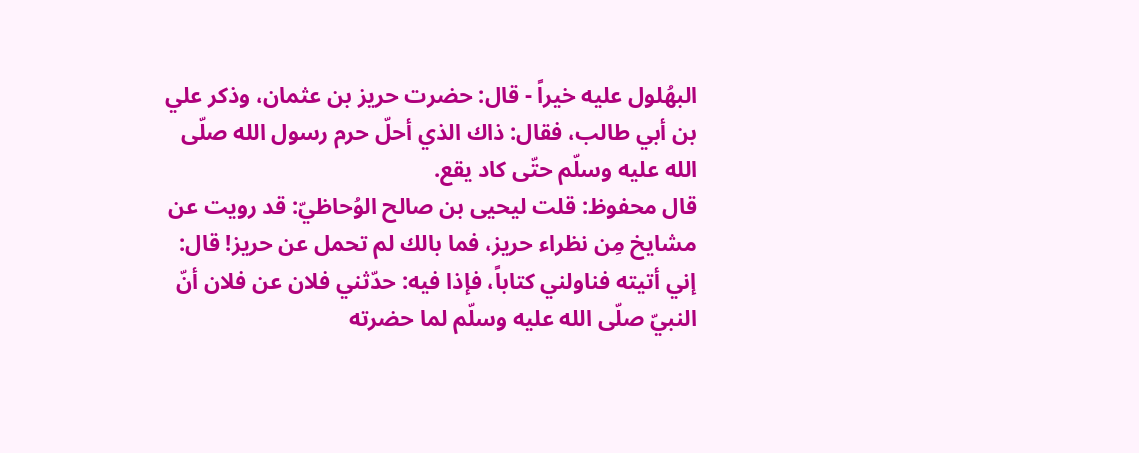البهُلول عليه خيراً - قال: حضرت حريز بن عثمان، وذكر علي بن أبي طالب، فقال: ذاك الذي أحلّ حرم رسول الله صلّى الله عليه وسلّم حتّى كاد يقع.
قال محفوظ: قلت ليحيى بن صالح الوُحاظيّ: قد رويت عن مشايخ مِن نظراء حريز، فما بالك لم تحمل عن حريز! قال: إني أتيته فناولني كتاباً، فإذا فيه: حدّثني فلان عن فلان أنّ النبيّ صلّى الله عليه وسلّم لما حضرته